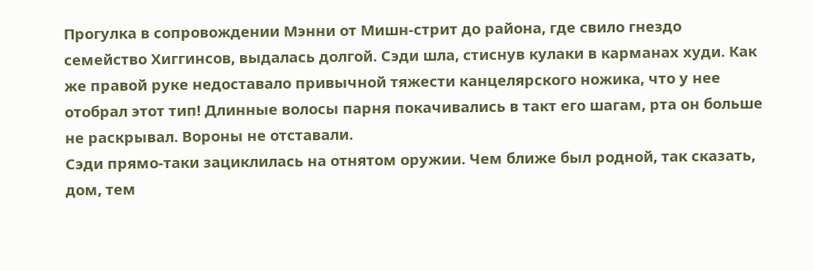Прогулка в сопровождении Мэнни от Мишн-стрит до района, где свило гнездо семейство Хиггинсов, выдалась долгой. Сэди шла, стиснув кулаки в карманах худи. Как же правой руке недоставало привычной тяжести канцелярского ножика, что у нее отобрал этот тип! Длинные волосы парня покачивались в такт его шагам, рта он больше не раскрывал. Вороны не отставали.
Сэди прямо-таки зациклилась на отнятом оружии. Чем ближе был родной, так сказать, дом, тем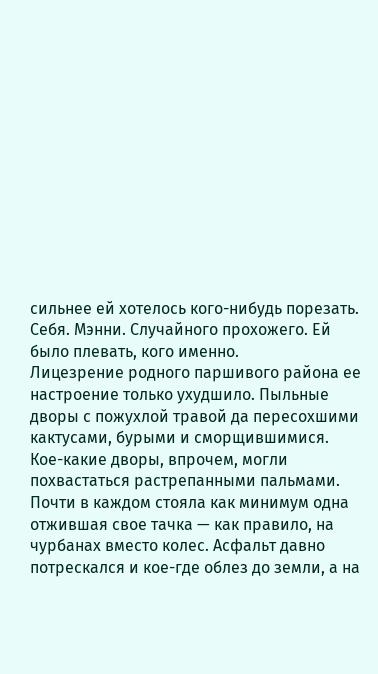сильнее ей хотелось кого-нибудь порезать. Себя. Мэнни. Случайного прохожего. Ей было плевать, кого именно.
Лицезрение родного паршивого района ее настроение только ухудшило. Пыльные дворы с пожухлой травой да пересохшими кактусами, бурыми и сморщившимися. Кое-какие дворы, впрочем, могли похвастаться растрепанными пальмами. Почти в каждом стояла как минимум одна отжившая свое тачка — как правило, на чурбанах вместо колес. Асфальт давно потрескался и кое-где облез до земли, а на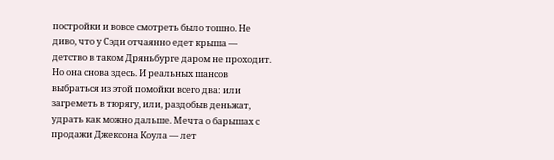постройки и вовсе смотреть было тошно. Не диво, что у Сэди отчаянно едет крыша — детство в таком Дряньбурге даром не проходит.
Но она снова здесь. И реальных шансов выбраться из этой помойки всего два: или загреметь в тюрягу, или, раздобыв деньжат, удрать как можно дальше. Мечта о барышах с продажи Джексона Коула — лет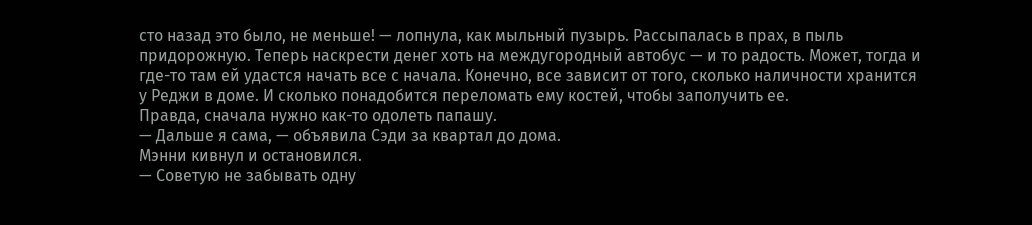сто назад это было, не меньше! — лопнула, как мыльный пузырь. Рассыпалась в прах, в пыль придорожную. Теперь наскрести денег хоть на междугородный автобус — и то радость. Может, тогда и где-то там ей удастся начать все с начала. Конечно, все зависит от того, сколько наличности хранится у Реджи в доме. И сколько понадобится переломать ему костей, чтобы заполучить ее.
Правда, сначала нужно как-то одолеть папашу.
— Дальше я сама, — объявила Сэди за квартал до дома.
Мэнни кивнул и остановился.
— Советую не забывать одну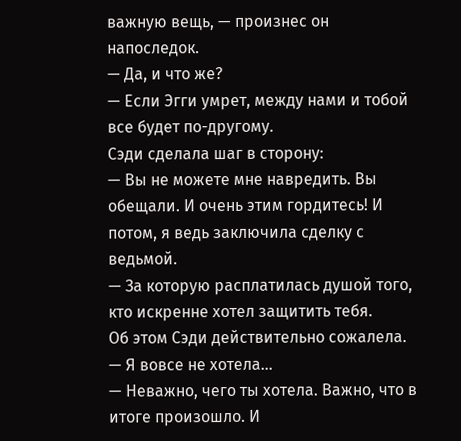важную вещь, — произнес он напоследок.
— Да, и что же?
— Если Эгги умрет, между нами и тобой все будет по-другому.
Сэди сделала шаг в сторону:
— Вы не можете мне навредить. Вы обещали. И очень этим гордитесь! И потом, я ведь заключила сделку с ведьмой.
— За которую расплатилась душой того, кто искренне хотел защитить тебя.
Об этом Сэди действительно сожалела.
— Я вовсе не хотела…
— Неважно, чего ты хотела. Важно, что в итоге произошло. И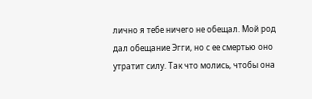лично я тебе ничего не обещал. Мой род дал обещание Эгги, но с ее смертью оно утратит силу. Так что молись, чтобы она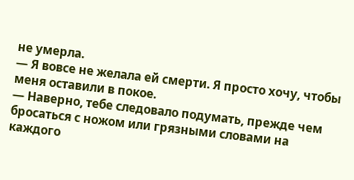не умерла.
— Я вовсе не желала ей смерти. Я просто хочу, чтобы меня оставили в покое.
— Наверно, тебе следовало подумать, прежде чем бросаться с ножом или грязными словами на каждого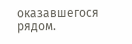оказавшегося рядом.